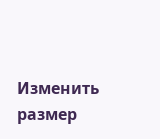Изменить размер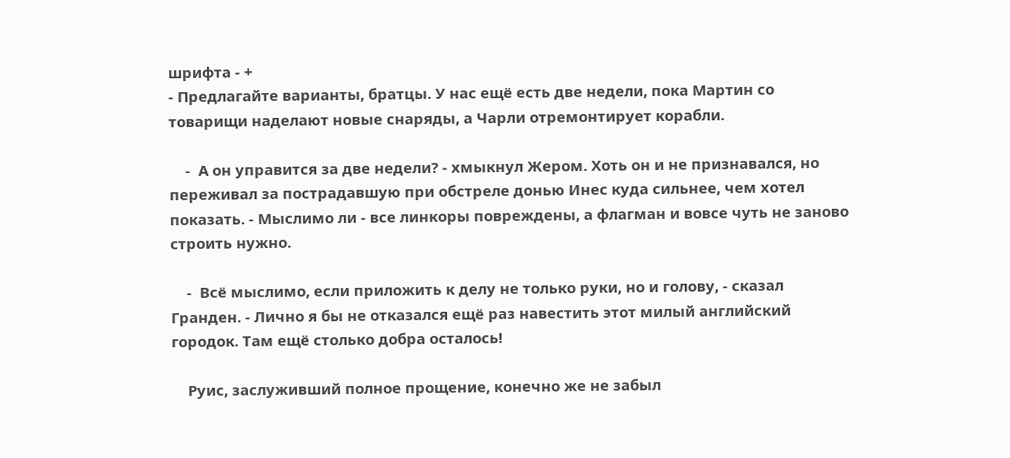шрифта - +
- Предлагайте варианты, братцы. У нас ещё есть две недели, пока Мартин со товарищи наделают новые снаряды, а Чарли отремонтирует корабли.

    -  А он управится за две недели? - хмыкнул Жером. Хоть он и не признавался, но переживал за пострадавшую при обстреле донью Инес куда сильнее, чем хотел показать. - Мыслимо ли - все линкоры повреждены, а флагман и вовсе чуть не заново строить нужно.

    -  Всё мыслимо, если приложить к делу не только руки, но и голову, - сказал Гранден. - Лично я бы не отказался ещё раз навестить этот милый английский городок. Там ещё столько добра осталось!

    Руис, заслуживший полное прощение, конечно же не забыл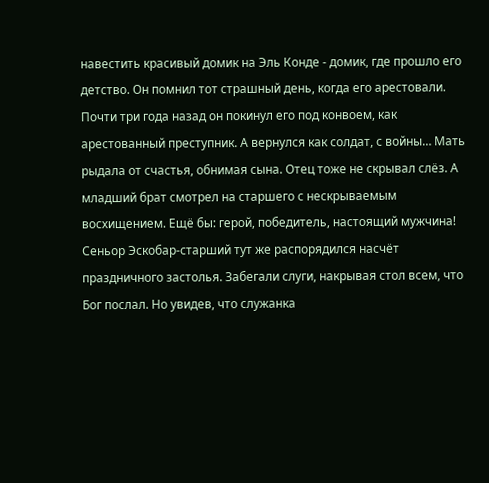навестить красивый домик на Эль Конде - домик, где прошло его детство. Он помнил тот страшный день, когда его арестовали. Почти три года назад он покинул его под конвоем, как арестованный преступник. А вернулся как солдат, с войны… Мать рыдала от счастья, обнимая сына. Отец тоже не скрывал слёз. А младший брат смотрел на старшего с нескрываемым восхищением. Ещё бы: герой, победитель, настоящий мужчина! Сеньор Эскобар-старший тут же распорядился насчёт праздничного застолья. Забегали слуги, накрывая стол всем, что Бог послал. Но увидев, что служанка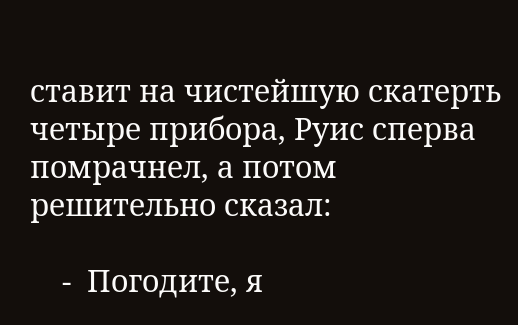ставит на чистейшую скатерть четыре прибора, Руис сперва помрачнел, а потом решительно сказал:

    -  Погодите, я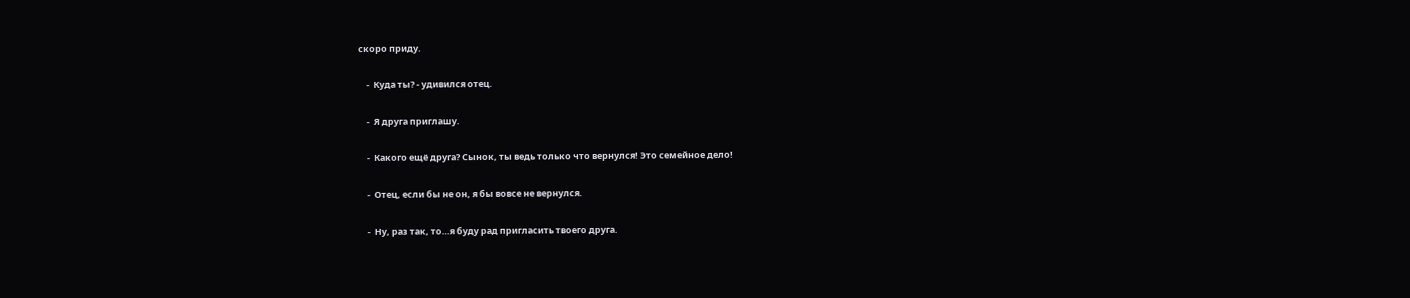скоро приду.

    -  Куда ты? - удивился отец.

    -  Я друга приглашу.

    -  Какого ещё друга? Сынок, ты ведь только что вернулся! Это семейное дело!

    -  Отец, если бы не он, я бы вовсе не вернулся.

    -  Ну, раз так, то…я буду рад пригласить твоего друга.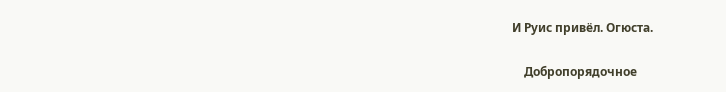И Руис привёл. Огюста.

    Добропорядочное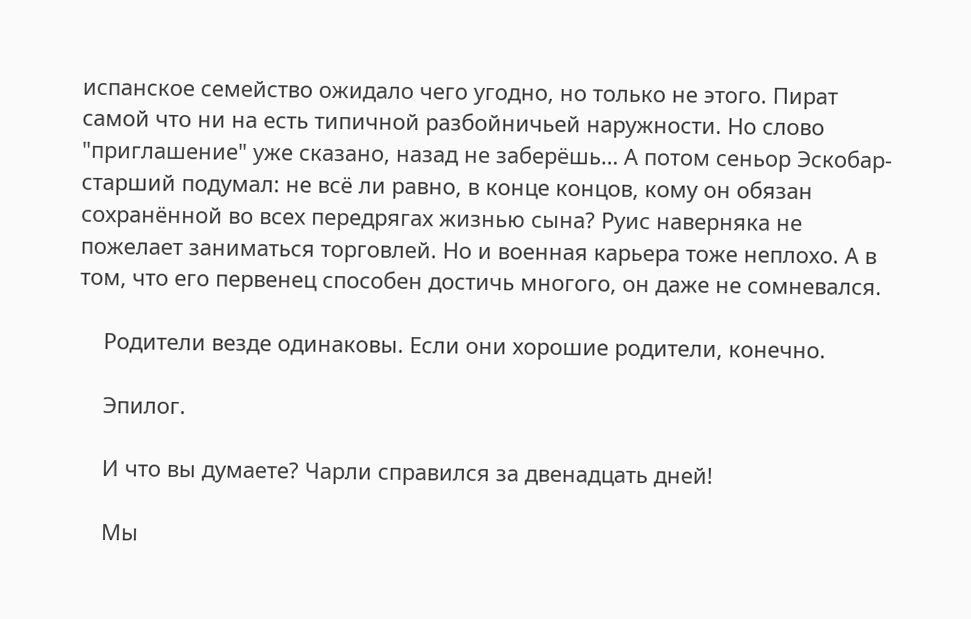испанское семейство ожидало чего угодно, но только не этого. Пират самой что ни на есть типичной разбойничьей наружности. Но слово "приглашение" уже сказано, назад не заберёшь… А потом сеньор Эскобар-старший подумал: не всё ли равно, в конце концов, кому он обязан сохранённой во всех передрягах жизнью сына? Руис наверняка не пожелает заниматься торговлей. Но и военная карьера тоже неплохо. А в том, что его первенец способен достичь многого, он даже не сомневался.

    Родители везде одинаковы. Если они хорошие родители, конечно.

    Эпилог.

    И что вы думаете? Чарли справился за двенадцать дней!

    Мы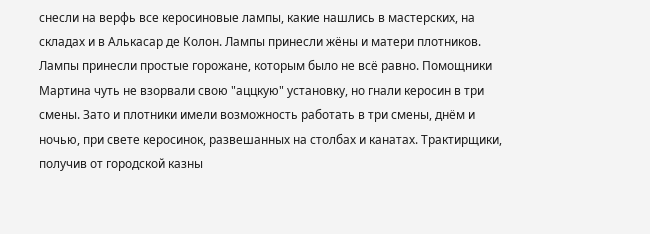снесли на верфь все керосиновые лампы, какие нашлись в мастерских, на складах и в Алькасар де Колон. Лампы принесли жёны и матери плотников. Лампы принесли простые горожане, которым было не всё равно. Помощники Мартина чуть не взорвали свою "аццкую" установку, но гнали керосин в три смены. Зато и плотники имели возможность работать в три смены, днём и ночью, при свете керосинок, развешанных на столбах и канатах. Трактирщики, получив от городской казны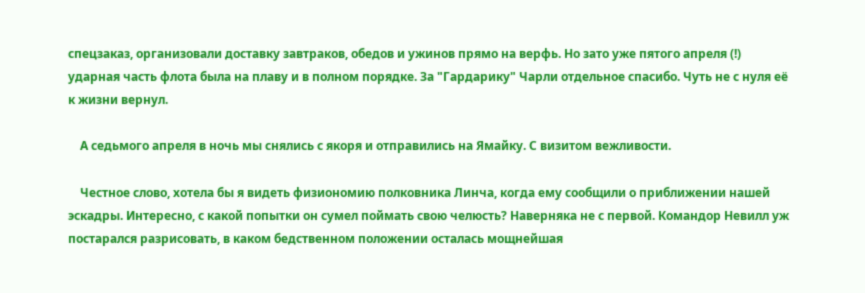спецзаказ, организовали доставку завтраков, обедов и ужинов прямо на верфь. Но зато уже пятого апреля (!) ударная часть флота была на плаву и в полном порядке. За "Гардарику" Чарли отдельное спасибо. Чуть не с нуля её к жизни вернул.

    А седьмого апреля в ночь мы снялись с якоря и отправились на Ямайку. С визитом вежливости.

    Честное слово, хотела бы я видеть физиономию полковника Линча, когда ему сообщили о приближении нашей эскадры. Интересно, с какой попытки он сумел поймать свою челюсть? Наверняка не с первой. Командор Невилл уж постарался разрисовать, в каком бедственном положении осталась мощнейшая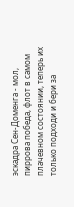эскадра Сен-Доменга - мол, пиррова победа, флот в самом плачевном состоянии, теперь их только подходи и бери за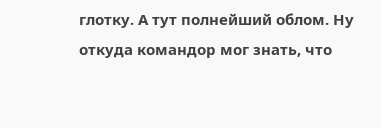глотку. А тут полнейший облом. Ну откуда командор мог знать, что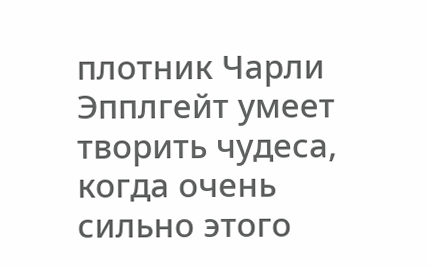плотник Чарли Эпплгейт умеет творить чудеса, когда очень сильно этого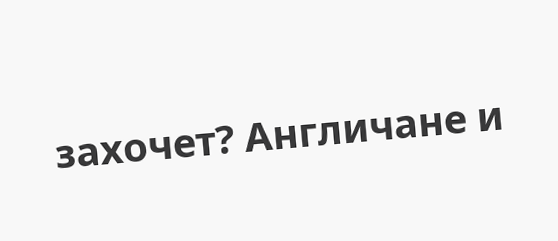захочет? Англичане и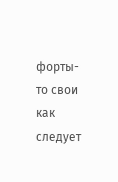форты-то свои как следует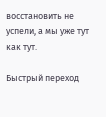восстановить не успели, а мы уже тут как тут.

Быстрый переход